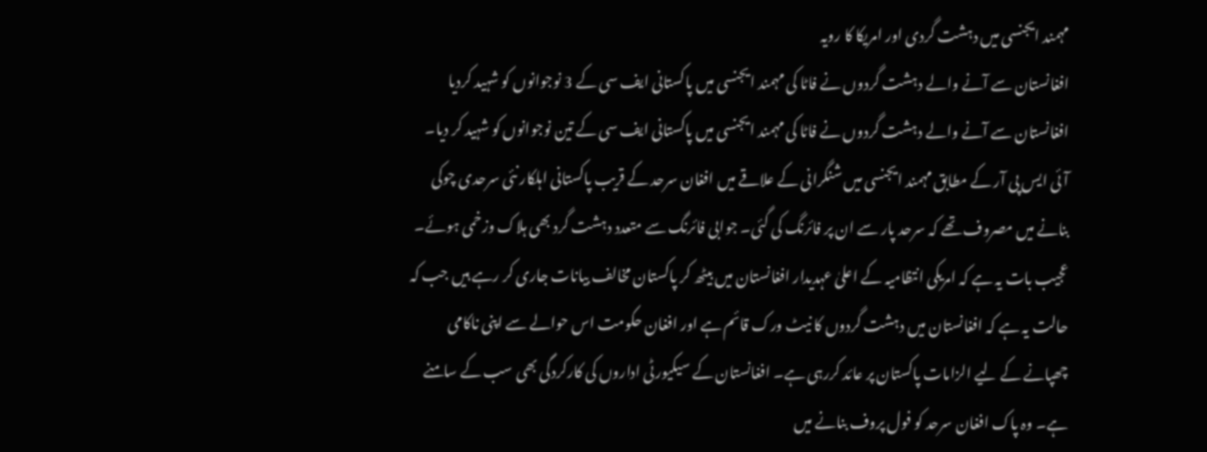مہمند ایجنسی میں دہشت گردی اور امریکا کا رویہ
افغانستان سے آنے والے دہشت گردوں نے فاٹا کی مہمند ایجنسی میں پاکستانی ایف سی کے 3 نوجوانوں کو شہید کردیا
افغانستان سے آنے والے دہشت گردوں نے فاٹا کی مہمند ایجنسی میں پاکستانی ایف سی کے تین نوجوانوں کو شہید کر دیا۔ آئی ایس پی آر کے مطابق مہمند ایجنسی میں شنگرانی کے علاقے میں افغان سرحد کے قریب پاکستانی اہلکار نئی سرحدی چوکی بنانے میں مصروف تھے کہ سرحد پار سے ان پر فائرنگ کی گئی۔ جوابی فائرنگ سے متعدد دہشت گرد بھی ہلاک وزخمی ہوئے۔
عجیب بات یہ ہے کہ امریکی انتظامیہ کے اعلیٰ عہدیدار افغانستان میں بیٹھ کر پاکستان مخالف بیانات جاری کر رہے ہیں جب کہ حالت یہ ہے کہ افغانستان میں دہشت گردوں کا نیٹ ورک قائم ہے اور افغان حکومت اس حوالے سے اپنی ناکامی چھپانے کے لیے الزامات پاکستان پر عائد کررہی ہے۔ افغانستان کے سیکیورٹی اداروں کی کارکردگی بھی سب کے سامنے ہے۔ وہ پاک افغان سرحد کو فول پروف بنانے میں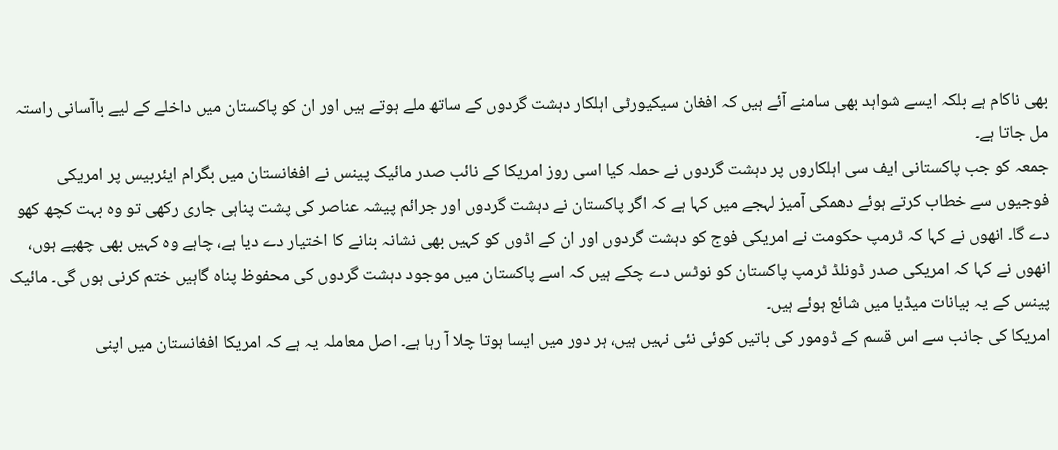بھی ناکام ہے بلکہ ایسے شواہد بھی سامنے آئے ہیں کہ افغان سیکیورٹی اہلکار دہشت گردوں کے ساتھ ملے ہوتے ہیں اور ان کو پاکستان میں داخلے کے لیے باآسانی راستہ مل جاتا ہے۔
جمعہ کو جب پاکستانی ایف سی اہلکاروں پر دہشت گردوں نے حملہ کیا اسی روز امریکا کے نائب صدر مائیک پینس نے افغانستان میں بگرام ایئربیس پر امریکی فوجیوں سے خطاب کرتے ہوئے دھمکی آمیز لہجے میں کہا ہے کہ اگر پاکستان نے دہشت گردوں اور جرائم پیشہ عناصر کی پشت پناہی جاری رکھی تو وہ بہت کچھ کھو دے گا۔ انھوں نے کہا کہ ٹرمپ حکومت نے امریکی فوج کو دہشت گردوں اور ان کے اڈوں کو کہیں بھی نشانہ بنانے کا اختیار دے دیا ہے، چاہے وہ کہیں بھی چھپے ہوں، انھوں نے کہا کہ امریکی صدر ڈونلڈ ٹرمپ پاکستان کو نوٹس دے چکے ہیں کہ اسے پاکستان میں موجود دہشت گردوں کی محفوظ پناہ گاہیں ختم کرنی ہوں گی۔ مائیک پینس کے یہ بیانات میڈیا میں شائع ہوئے ہیں۔
امریکا کی جانب سے اس قسم کے ڈومور کی باتیں کوئی نئی نہیں ہیں، ہر دور میں ایسا ہوتا چلا آ رہا ہے۔ اصل معاملہ یہ ہے کہ امریکا افغانستان میں اپنی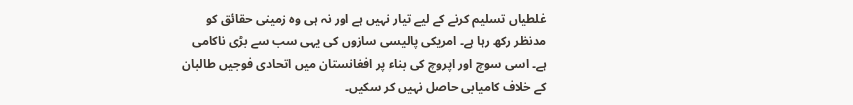غلطیاں تسلیم کرنے کے لیے تیار نہیں ہے اور نہ ہی وہ زمینی حقائق کو مدنظر رکھ رہا ہے۔ امریکی پالیسی سازوں کی یہی سب سے بڑی ناکامی ہے۔ اسی سوچ اور اپروچ کی بناء پر افغانستان میں اتحادی فوجیں طالبان کے خلاف کامیابی حاصل نہیں کر سکیں۔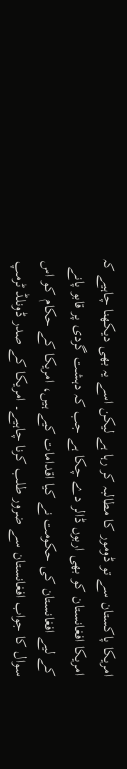امریکا پاکستان سے تو ڈومور کا مطالبہ کر رہا ہے لیکن اسے یہ بھی دیکھنا چاہیے کہ امریکا افغانستان کو بھی اربوں ڈالر دے چکا ہے جب کہ دہشت گردی پر قابو پانے کے لیے افغانستان کی حکومت نے کیا اقدامات کیے ہیں، امریکا کے حکام کو اس سوال کا جواب افغانستان سے ضرور طلب کرنا چاہیے۔ امریکا کے صدر ڈونلڈ ٹرمپ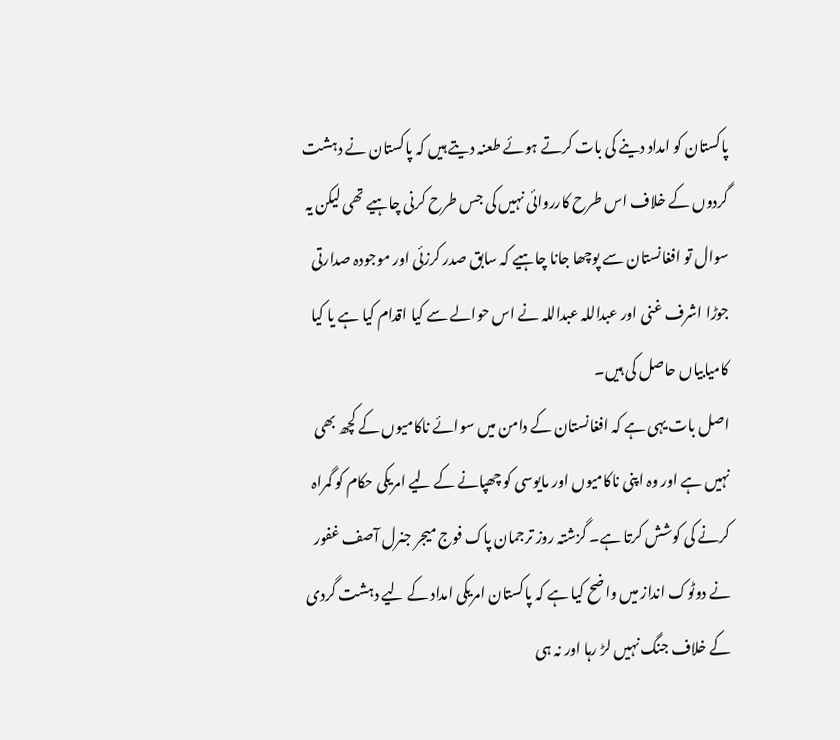پاکستان کو امداد دینے کی بات کرتے ہوئے طعنہ دیتے ہیں کہ پاکستان نے دہشت گردوں کے خلاف اس طرح کارروائی نہیں کی جس طرح کرنی چاہیے تھی لیکن یہ سوال تو افغانستان سے پوچھا جانا چاہیے کہ سابق صدر کرزئی اور موجودہ صدارتی جوڑا اشرف غنی اور عبداللہ عبداللہ نے اس حوالے سے کیا اقدام کیا ہے یا کیا کامیابیاں حاصل کی ہیں۔
اصل بات یہی ہے کہ افغانستان کے دامن میں سوائے ناکامیوں کے کچھ بھی نہیں ہے اور وہ اپنی ناکامیوں اور مایوسی کو چھپانے کے لیے امریکی حکام کو گمراہ کرنے کی کوشش کرتا ہے۔ گزشتہ روز ترجمان پاک فوج میجر جنرل آصف غفور نے دوٹوک انداز میں واضح کیا ہے کہ پاکستان امریکی امداد کے لیے دہشت گردی کے خلاف جنگ نہیں لڑ رہا اور نہ ہی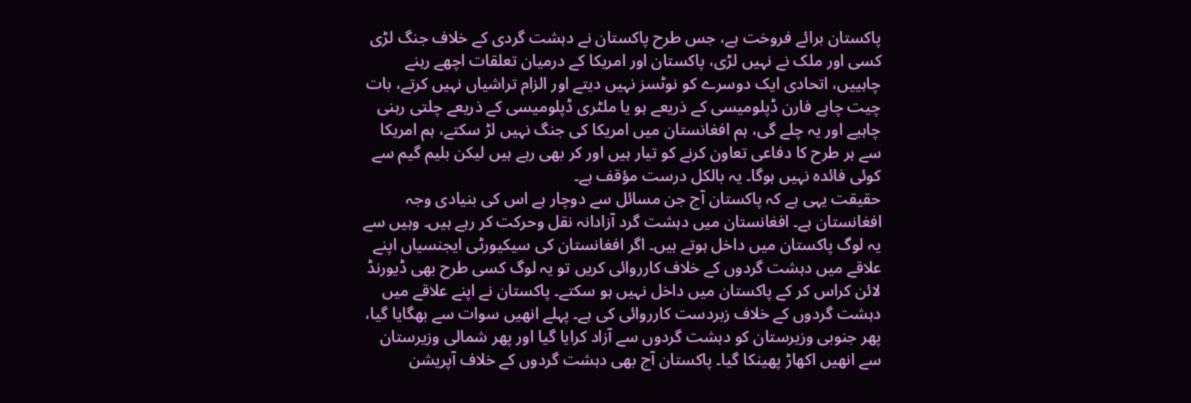پاکستان برائے فروخت ہے، جس طرح پاکستان نے دہشت گردی کے خلاف جنگ لڑی کسی اور ملک نے نہیں لڑی، پاکستان اور امریکا کے درمیان تعلقات اچھے رہنے چاہییں، اتحادی ایک دوسرے کو نوٹسز نہیں دیتے اور الزام تراشیاں نہیں کرتے، بات چیت چاہے فارن ڈپلومیسی کے ذریعے ہو یا ملٹری ڈپلومیسی کے ذریعے چلتی رہنی چاہیے اور یہ چلے گی، ہم افغانستان میں امریکا کی جنگ نہیں لڑ سکتے، ہم امریکا سے ہر طرح کا دفاعی تعاون کرنے کو تیار ہیں اور کر بھی رہے ہیں لیکن بلیم گیم سے کوئی فائدہ نہیں ہوگا۔ یہ بالکل درست مؤقف ہے۔
حقیقت یہی ہے کہ پاکستان آج جن مسائل سے دوچار ہے اس کی بنیادی وجہ افغانستان ہے۔ افغانستان میں دہشت گرد آزادانہ نقل وحرکت کر رہے ہیں۔ وہیں سے یہ لوگ پاکستان میں داخل ہوتے ہیں۔ اگر افغانستان کی سیکیورٹی ایجنسیاں اپنے علاقے میں دہشت گردوں کے خلاف کارروائی کریں تو یہ لوگ کسی طرح بھی ڈیورنڈ لائن کراس کر کے پاکستان میں داخل نہیں ہو سکتے۔ پاکستان نے اپنے علاقے میں دہشت گردوں کے خلاف زبردست کارروائی کی ہے۔ پہلے انھیں سوات سے بھگایا گیا، پھر جنوبی وزیرستان کو دہشت گردوں سے آزاد کرایا گیا اور پھر شمالی وزیرستان سے انھیں اکھاڑ پھینکا گیا۔ پاکستان آج بھی دہشت گردوں کے خلاف آپریشن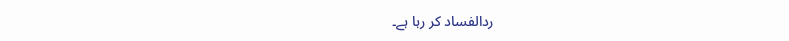ردالفساد کر رہا ہے۔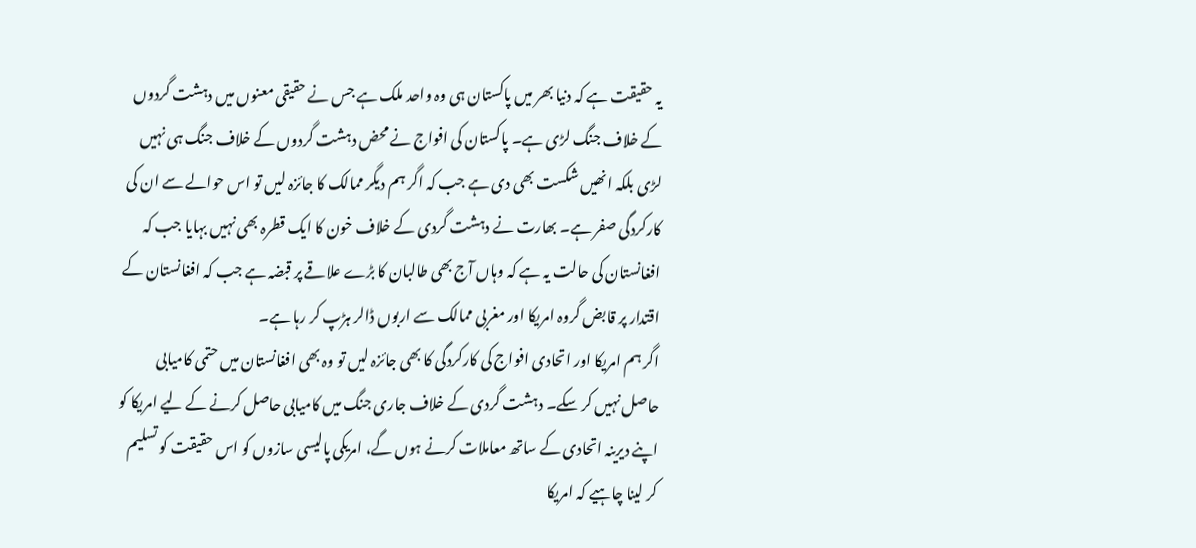یہ حقیقت ہے کہ دنیا بھر میں پاکستان ہی وہ واحد ملک ہے جس نے حقیقی معنوں میں دہشت گردوں کے خلاف جنگ لڑی ہے۔ پاکستان کی افواج نے محض دہشت گردوں کے خلاف جنگ ہی نہیں لڑی بلکہ انھیں شکست بھی دی ہے جب کہ اگر ہم دیگر ممالک کا جائزہ لیں تو اس حوالے سے ان کی کارکردگی صفر ہے۔ بھارت نے دہشت گردی کے خلاف خون کا ایک قطرہ بھی نہیں بہایا جب کہ افغانستان کی حالت یہ ہے کہ وہاں آج بھی طالبان کا بڑے علاقے پر قبضہ ہے جب کہ افغانستان کے اقتدار پر قابض گروہ امریکا اور مغربی ممالک سے اربوں ڈالر ہڑپ کر رہا ہے۔
اگر ہم امریکا اور اتحادی افواج کی کارکردگی کا بھی جائزہ لیں تو وہ بھی افغانستان میں حتمی کامیابی حاصل نہیں کر سکے۔ دہشت گردی کے خلاف جاری جنگ میں کامیابی حاصل کرنے کے لیے امریکا کو اپنے دیرینہ اتحادی کے ساتھ معاملات کرنے ہوں گے، امریکی پالیسی سازوں کو اس حقیقت کو تسلیم کر لینا چاہیے کہ امریکا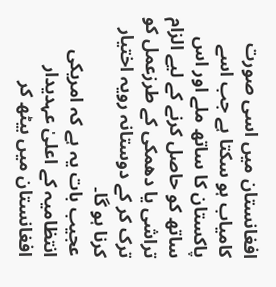افغانستان میں اسی صورت کامیاب ہو سکتا ہے جب اسے پاکستان کا ساتھ ملے اور اس ساتھ کو حاصل کرنے کے لیے الزام تراشی یا دھمکی کے طرزعمل کو ترک کر کے دوستانہ رویہ اختیار کرنا ہو گا۔
عجیب بات یہ ہے کہ امریکی انتظامیہ کے اعلیٰ عہدیدار افغانستان میں بیٹھ کر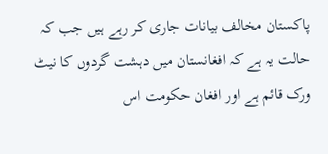پاکستان مخالف بیانات جاری کر رہے ہیں جب کہ حالت یہ ہے کہ افغانستان میں دہشت گردوں کا نیٹ ورک قائم ہے اور افغان حکومت اس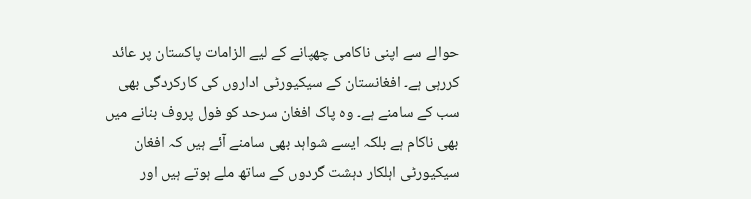حوالے سے اپنی ناکامی چھپانے کے لیے الزامات پاکستان پر عائد کررہی ہے۔ افغانستان کے سیکیورٹی اداروں کی کارکردگی بھی سب کے سامنے ہے۔ وہ پاک افغان سرحد کو فول پروف بنانے میں بھی ناکام ہے بلکہ ایسے شواہد بھی سامنے آئے ہیں کہ افغان سیکیورٹی اہلکار دہشت گردوں کے ساتھ ملے ہوتے ہیں اور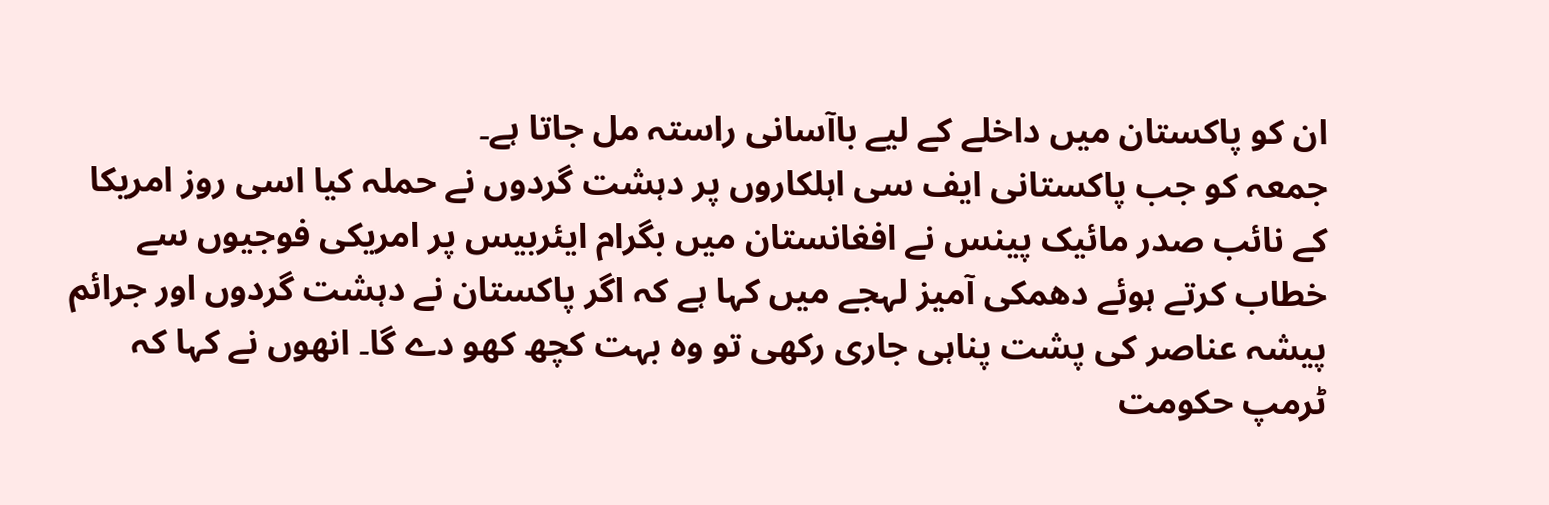ان کو پاکستان میں داخلے کے لیے باآسانی راستہ مل جاتا ہے۔
جمعہ کو جب پاکستانی ایف سی اہلکاروں پر دہشت گردوں نے حملہ کیا اسی روز امریکا کے نائب صدر مائیک پینس نے افغانستان میں بگرام ایئربیس پر امریکی فوجیوں سے خطاب کرتے ہوئے دھمکی آمیز لہجے میں کہا ہے کہ اگر پاکستان نے دہشت گردوں اور جرائم پیشہ عناصر کی پشت پناہی جاری رکھی تو وہ بہت کچھ کھو دے گا۔ انھوں نے کہا کہ ٹرمپ حکومت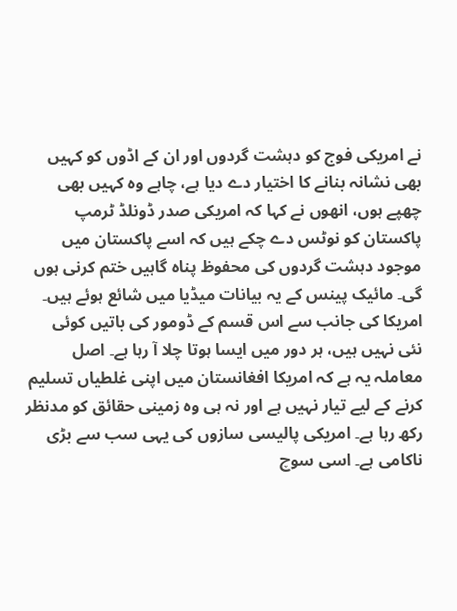نے امریکی فوج کو دہشت گردوں اور ان کے اڈوں کو کہیں بھی نشانہ بنانے کا اختیار دے دیا ہے، چاہے وہ کہیں بھی چھپے ہوں، انھوں نے کہا کہ امریکی صدر ڈونلڈ ٹرمپ پاکستان کو نوٹس دے چکے ہیں کہ اسے پاکستان میں موجود دہشت گردوں کی محفوظ پناہ گاہیں ختم کرنی ہوں گی۔ مائیک پینس کے یہ بیانات میڈیا میں شائع ہوئے ہیں۔
امریکا کی جانب سے اس قسم کے ڈومور کی باتیں کوئی نئی نہیں ہیں، ہر دور میں ایسا ہوتا چلا آ رہا ہے۔ اصل معاملہ یہ ہے کہ امریکا افغانستان میں اپنی غلطیاں تسلیم کرنے کے لیے تیار نہیں ہے اور نہ ہی وہ زمینی حقائق کو مدنظر رکھ رہا ہے۔ امریکی پالیسی سازوں کی یہی سب سے بڑی ناکامی ہے۔ اسی سوچ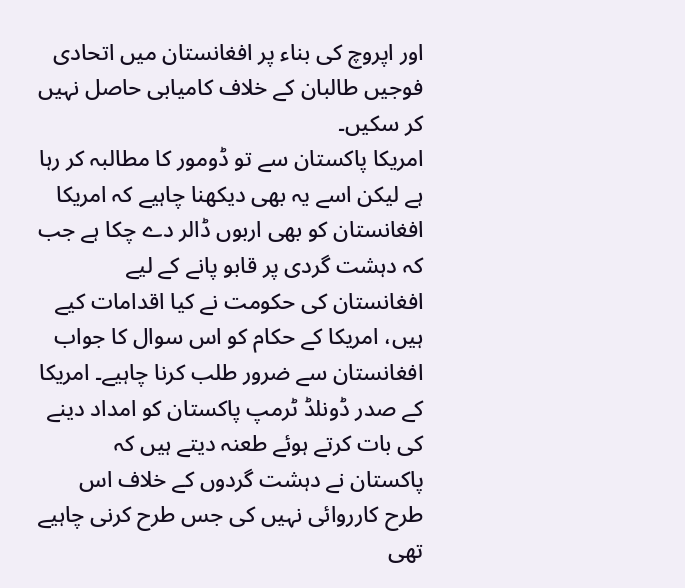اور اپروچ کی بناء پر افغانستان میں اتحادی فوجیں طالبان کے خلاف کامیابی حاصل نہیں کر سکیں۔
امریکا پاکستان سے تو ڈومور کا مطالبہ کر رہا ہے لیکن اسے یہ بھی دیکھنا چاہیے کہ امریکا افغانستان کو بھی اربوں ڈالر دے چکا ہے جب کہ دہشت گردی پر قابو پانے کے لیے افغانستان کی حکومت نے کیا اقدامات کیے ہیں، امریکا کے حکام کو اس سوال کا جواب افغانستان سے ضرور طلب کرنا چاہیے۔ امریکا کے صدر ڈونلڈ ٹرمپ پاکستان کو امداد دینے کی بات کرتے ہوئے طعنہ دیتے ہیں کہ پاکستان نے دہشت گردوں کے خلاف اس طرح کارروائی نہیں کی جس طرح کرنی چاہیے تھی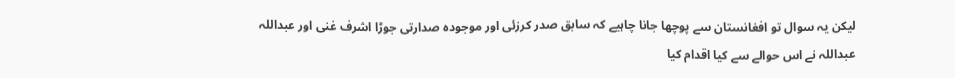لیکن یہ سوال تو افغانستان سے پوچھا جانا چاہیے کہ سابق صدر کرزئی اور موجودہ صدارتی جوڑا اشرف غنی اور عبداللہ عبداللہ نے اس حوالے سے کیا اقدام کیا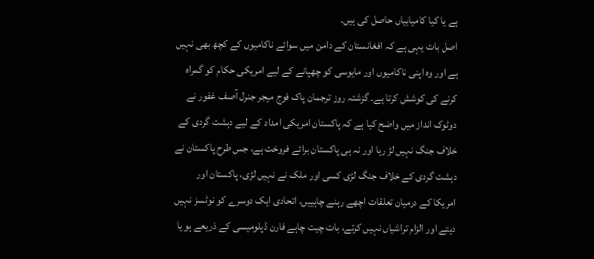ہے یا کیا کامیابیاں حاصل کی ہیں۔
اصل بات یہی ہے کہ افغانستان کے دامن میں سوائے ناکامیوں کے کچھ بھی نہیں ہے اور وہ اپنی ناکامیوں اور مایوسی کو چھپانے کے لیے امریکی حکام کو گمراہ کرنے کی کوشش کرتا ہے۔ گزشتہ روز ترجمان پاک فوج میجر جنرل آصف غفور نے دوٹوک انداز میں واضح کیا ہے کہ پاکستان امریکی امداد کے لیے دہشت گردی کے خلاف جنگ نہیں لڑ رہا اور نہ ہی پاکستان برائے فروخت ہے، جس طرح پاکستان نے دہشت گردی کے خلاف جنگ لڑی کسی اور ملک نے نہیں لڑی، پاکستان اور امریکا کے درمیان تعلقات اچھے رہنے چاہییں، اتحادی ایک دوسرے کو نوٹسز نہیں دیتے اور الزام تراشیاں نہیں کرتے، بات چیت چاہے فارن ڈپلومیسی کے ذریعے ہو یا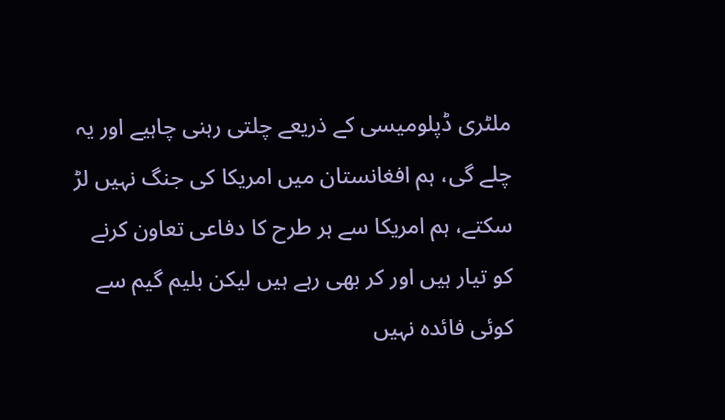ملٹری ڈپلومیسی کے ذریعے چلتی رہنی چاہیے اور یہ چلے گی، ہم افغانستان میں امریکا کی جنگ نہیں لڑ سکتے، ہم امریکا سے ہر طرح کا دفاعی تعاون کرنے کو تیار ہیں اور کر بھی رہے ہیں لیکن بلیم گیم سے کوئی فائدہ نہیں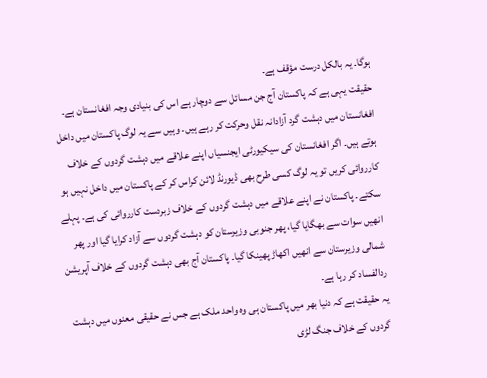ہوگا۔ یہ بالکل درست مؤقف ہے۔
حقیقت یہی ہے کہ پاکستان آج جن مسائل سے دوچار ہے اس کی بنیادی وجہ افغانستان ہے۔ افغانستان میں دہشت گرد آزادانہ نقل وحرکت کر رہے ہیں۔ وہیں سے یہ لوگ پاکستان میں داخل ہوتے ہیں۔ اگر افغانستان کی سیکیورٹی ایجنسیاں اپنے علاقے میں دہشت گردوں کے خلاف کارروائی کریں تو یہ لوگ کسی طرح بھی ڈیورنڈ لائن کراس کر کے پاکستان میں داخل نہیں ہو سکتے۔ پاکستان نے اپنے علاقے میں دہشت گردوں کے خلاف زبردست کارروائی کی ہے۔ پہلے انھیں سوات سے بھگایا گیا، پھر جنوبی وزیرستان کو دہشت گردوں سے آزاد کرایا گیا اور پھر شمالی وزیرستان سے انھیں اکھاڑ پھینکا گیا۔ پاکستان آج بھی دہشت گردوں کے خلاف آپریشن ردالفساد کر رہا ہے۔
یہ حقیقت ہے کہ دنیا بھر میں پاکستان ہی وہ واحد ملک ہے جس نے حقیقی معنوں میں دہشت گردوں کے خلاف جنگ لڑی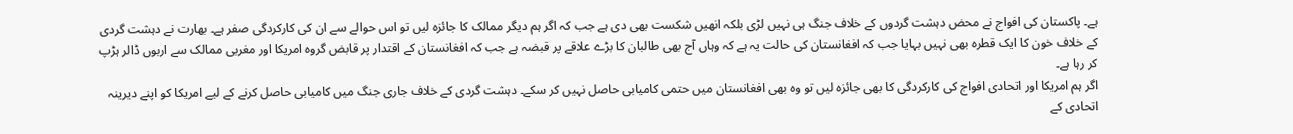ہے۔ پاکستان کی افواج نے محض دہشت گردوں کے خلاف جنگ ہی نہیں لڑی بلکہ انھیں شکست بھی دی ہے جب کہ اگر ہم دیگر ممالک کا جائزہ لیں تو اس حوالے سے ان کی کارکردگی صفر ہے۔ بھارت نے دہشت گردی کے خلاف خون کا ایک قطرہ بھی نہیں بہایا جب کہ افغانستان کی حالت یہ ہے کہ وہاں آج بھی طالبان کا بڑے علاقے پر قبضہ ہے جب کہ افغانستان کے اقتدار پر قابض گروہ امریکا اور مغربی ممالک سے اربوں ڈالر ہڑپ کر رہا ہے۔
اگر ہم امریکا اور اتحادی افواج کی کارکردگی کا بھی جائزہ لیں تو وہ بھی افغانستان میں حتمی کامیابی حاصل نہیں کر سکے۔ دہشت گردی کے خلاف جاری جنگ میں کامیابی حاصل کرنے کے لیے امریکا کو اپنے دیرینہ اتحادی کے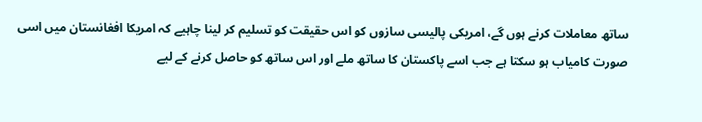ساتھ معاملات کرنے ہوں گے، امریکی پالیسی سازوں کو اس حقیقت کو تسلیم کر لینا چاہیے کہ امریکا افغانستان میں اسی صورت کامیاب ہو سکتا ہے جب اسے پاکستان کا ساتھ ملے اور اس ساتھ کو حاصل کرنے کے لیے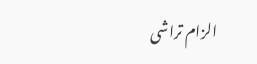الزام تراشی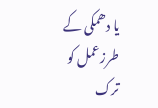یا دھمکی کے طرزعمل کو ترک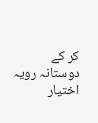کر کے دوستانہ رویہ اختیار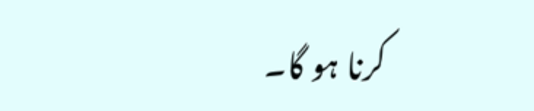کرنا ہو گا۔